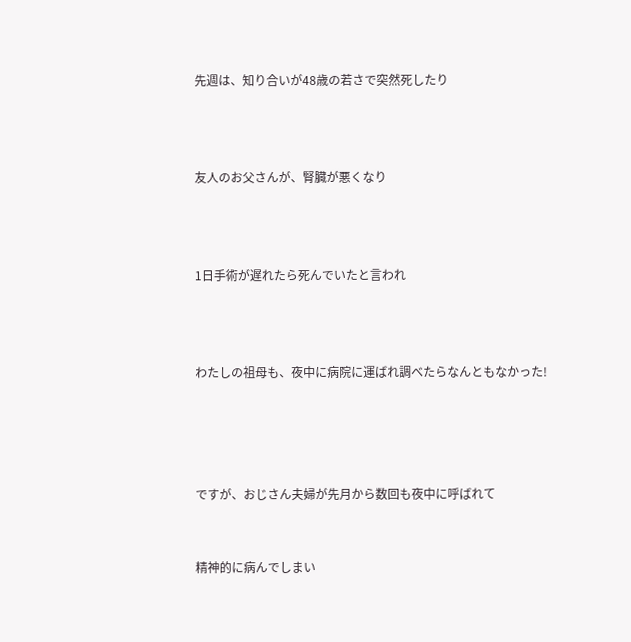先週は、知り合いが48歳の若さで突然死したり



友人のお父さんが、腎臓が悪くなり



1日手術が遅れたら死んでいたと言われ



わたしの祖母も、夜中に病院に運ばれ調べたらなんともなかった!




ですが、おじさん夫婦が先月から数回も夜中に呼ばれて


精神的に病んでしまい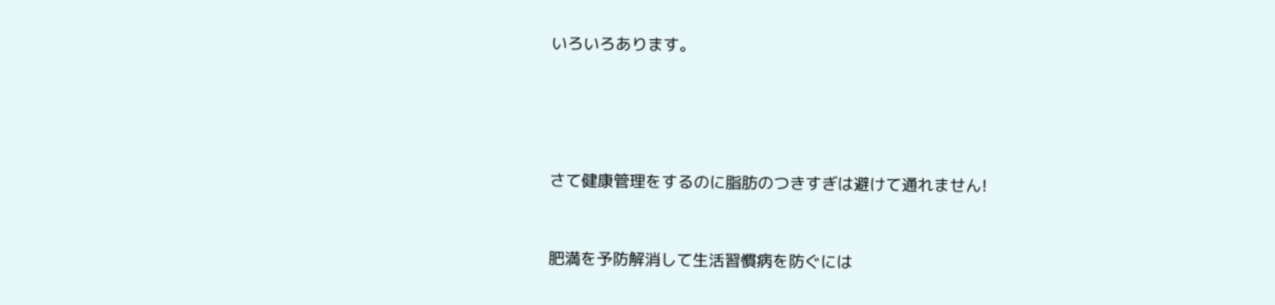いろいろあります。






さて健康管理をするのに脂肪のつきすぎは避けて通れません!



肥満を予防解消して生活習慣病を防ぐには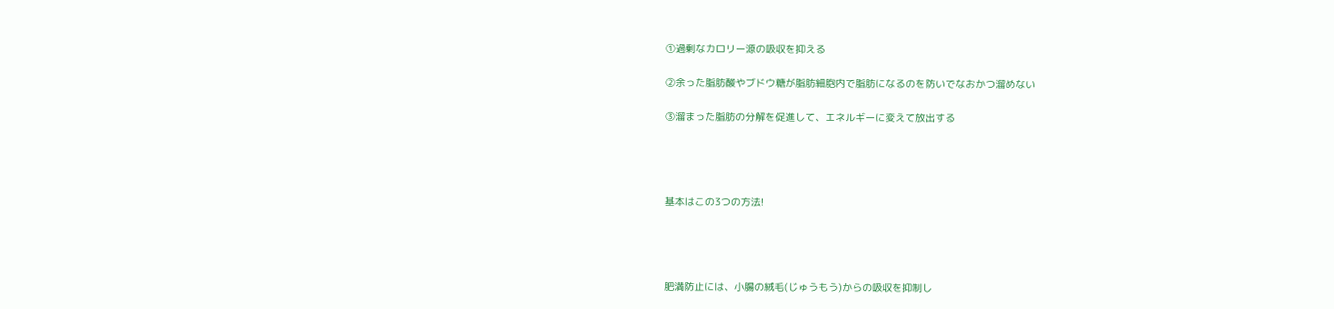①過剰なカロリー源の吸収を抑える

②余った脂肪酸やブドウ糖が脂肪細胞内で脂肪になるのを防いでなおかつ溜めない

③溜まった脂肪の分解を促進して、エネルギーに変えて放出する




基本はこの3つの方法!




肥満防止には、小腸の絨毛(じゅうもう)からの吸収を抑制し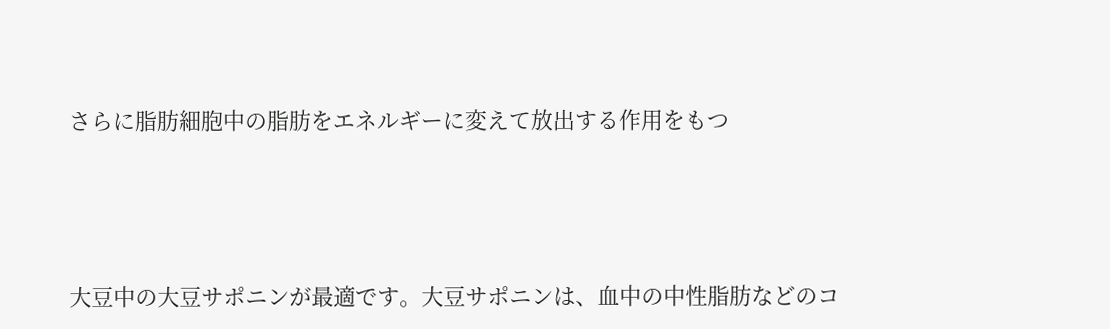さらに脂肪細胞中の脂肪をエネルギーに変えて放出する作用をもつ



大豆中の大豆サポニンが最適です。大豆サポニンは、血中の中性脂肪などのコ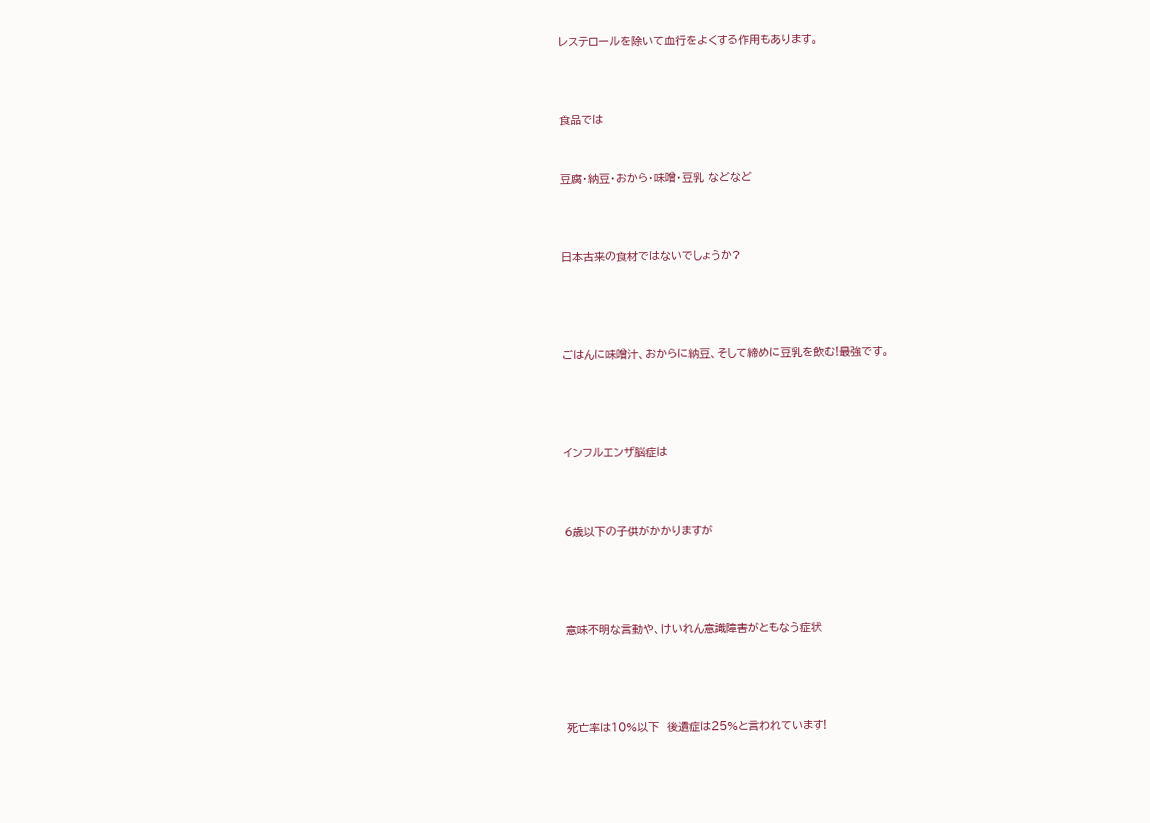レステロールを除いて血行をよくする作用もあります。



食品では


豆腐・納豆・おから・味噌・豆乳 などなど



日本古来の食材ではないでしょうか?




ごはんに味噌汁、おからに納豆、そして締めに豆乳を飲む!最強です。




インフルエンザ脳症は



6歳以下の子供がかかりますが




意味不明な言動や、けいれん意識障害がともなう症状




死亡率は10%以下  後遺症は25%と言われています!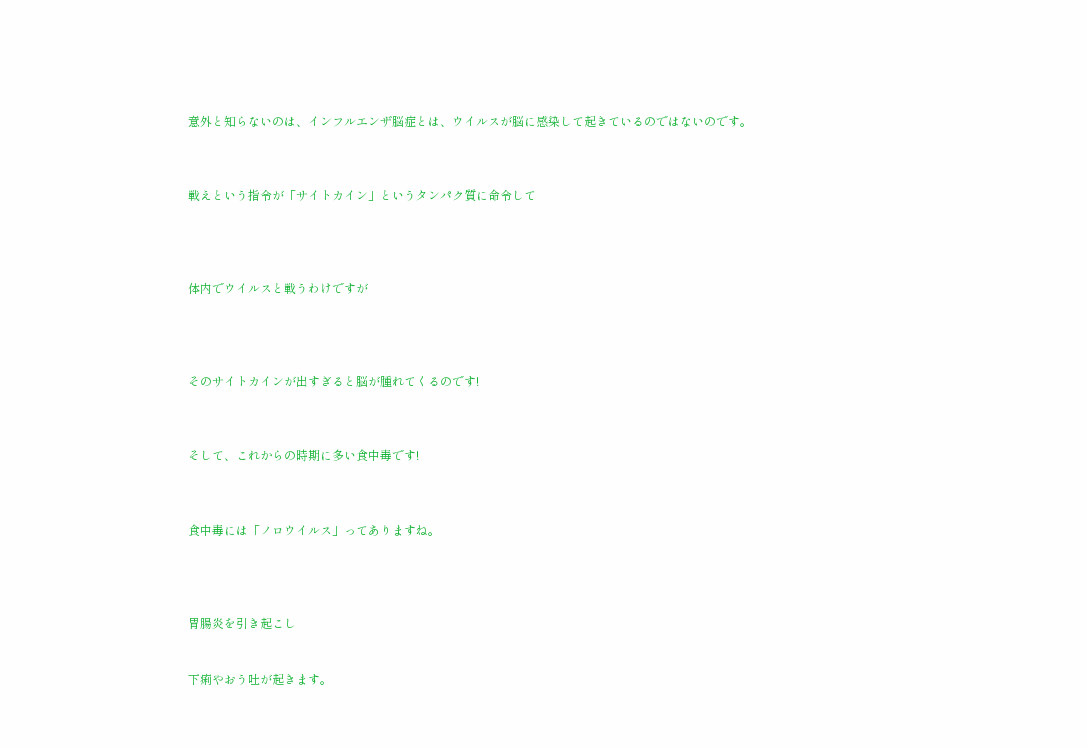意外と知らないのは、インフルエンザ脳症とは、ウイルスが脳に感染して起きているのではないのです。



戦えという指令が「サイトカイン」というタンパク質に命令して




体内でウイルスと戦うわけですが




そのサイトカインが出すぎると脳が腫れてくるのです!



そして、これからの時期に多い食中毒です!



食中毒には「ノロウイルス」ってありますね。




胃腸炎を引き起こし


下痢やおう吐が起きます。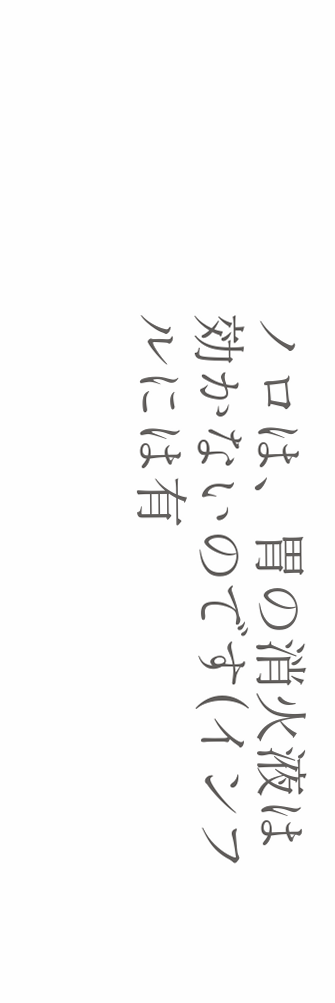ノロは、胃の消火液は効かないのです(インフルには有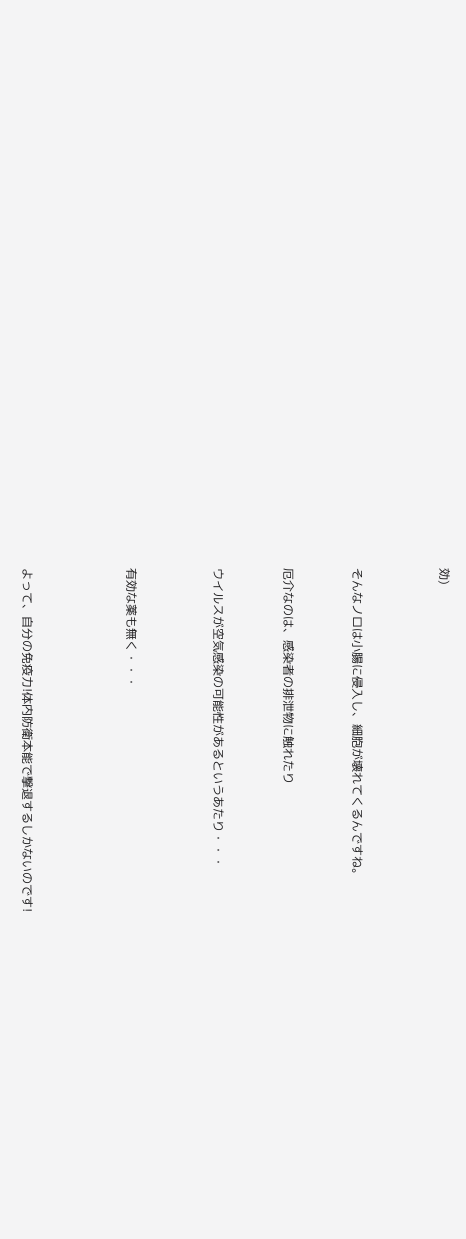効)




そんなノロは小腸に侵入し、細胞が壊れてくるんですね。



厄介なのは、感染者の排泄物に触れたり



ウイルスが空気感染の可能性があるというあたり・・・




有効な薬も無く・・・





よって、自分の免疫力!体内防衛本能で撃退するしかないのです!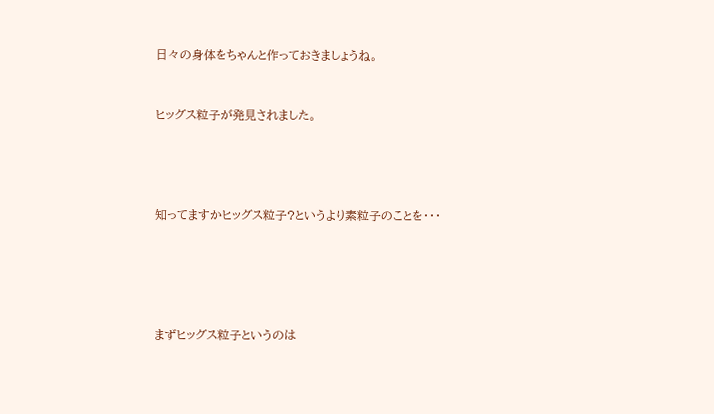日々の身体をちゃんと作っておきましょうね。


ヒッグス粒子が発見されました。




知ってますかヒッグス粒子?というより素粒子のことを・・・





まずヒッグス粒子というのは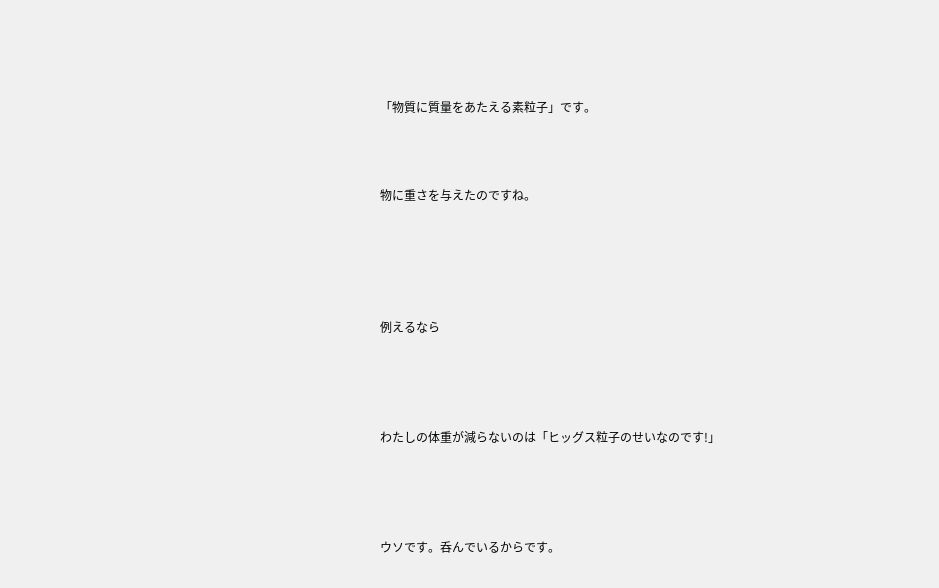「物質に質量をあたえる素粒子」です。



物に重さを与えたのですね。





例えるなら




わたしの体重が減らないのは「ヒッグス粒子のせいなのです!」




ウソです。呑んでいるからです。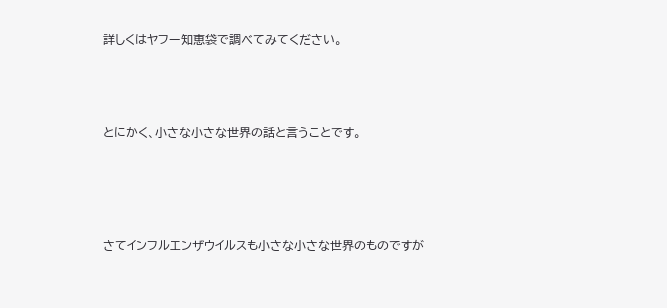詳しくはヤフー知恵袋で調べてみてください。




とにかく、小さな小さな世界の話と言うことです。





さてインフルエンザウイルスも小さな小さな世界のものですが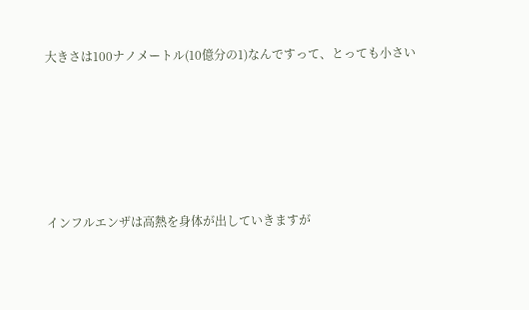大きさは100ナノメートル(10億分の1)なんですって、とっても小さい





インフルエンザは高熱を身体が出していきますが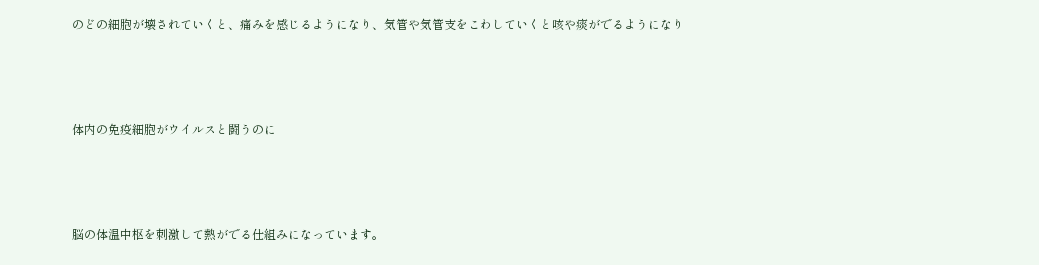のどの細胞が壊されていくと、痛みを感じるようになり、気管や気管支をこわしていくと咳や痰がでるようになり




体内の免疫細胞がウイルスと闘うのに




脳の体温中枢を刺激して熱がでる仕組みになっています。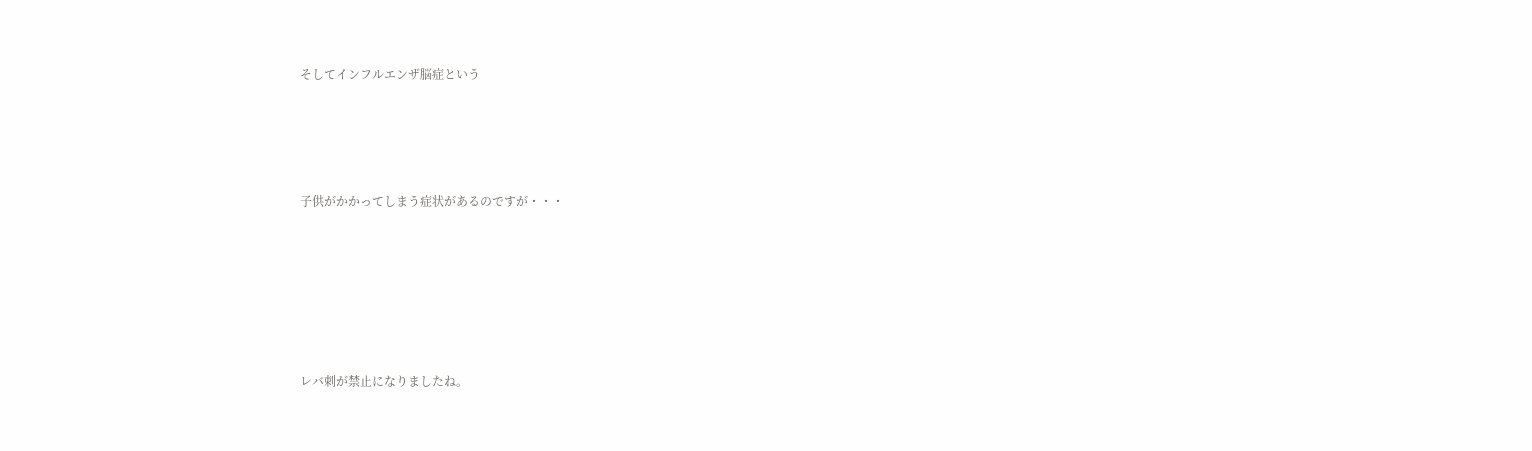そしてインフルエンザ脳症という




子供がかかってしまう症状があるのですが・・・






レバ刺が禁止になりましたね。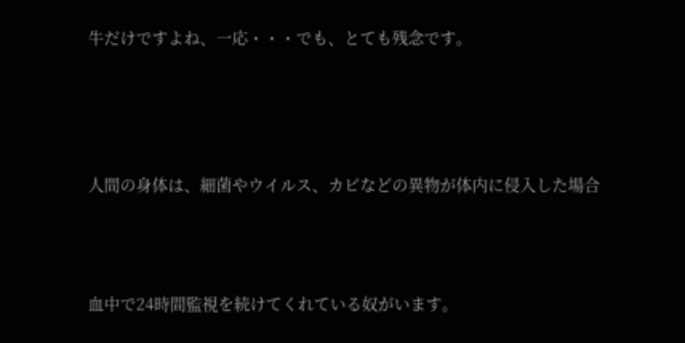牛だけですよね、一応・・・でも、とても残念です。




人間の身体は、細菌やウイルス、カビなどの異物が体内に侵入した場合



血中で24時間監視を続けてくれている奴がいます。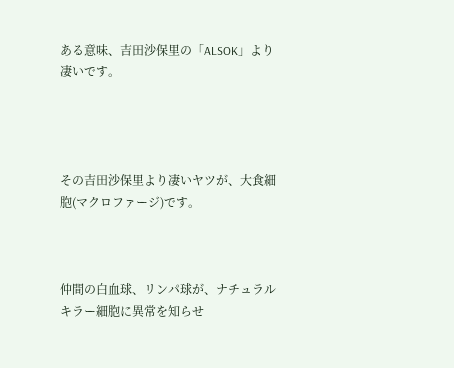ある意味、吉田沙保里の「ALSOK」より凄いです。




その吉田沙保里より凄いヤツが、大食細胞(マクロファージ)です。



仲間の白血球、リンパ球が、ナチュラルキラー細胞に異常を知らせ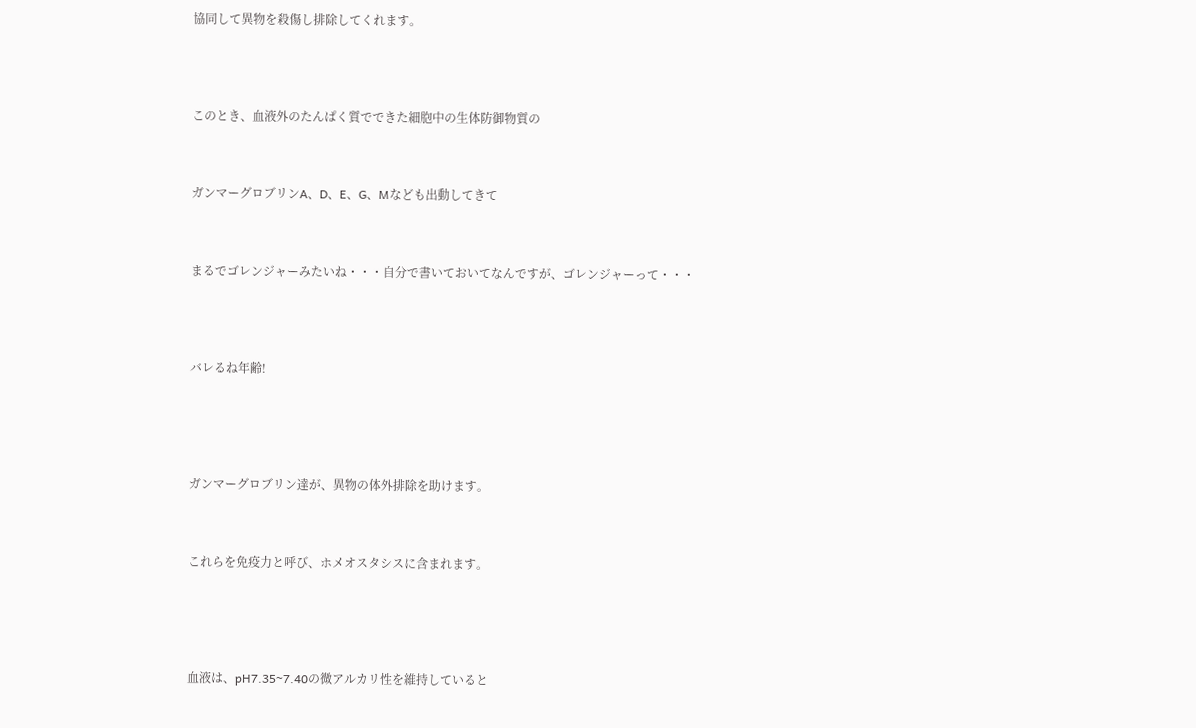協同して異物を殺傷し排除してくれます。




このとき、血液外のたんぱく質でできた細胞中の生体防御物質の



ガンマーグロブリンA、D、E、G、Mなども出動してきて



まるでゴレンジャーみたいね・・・自分で書いておいてなんですが、ゴレンジャーって・・・




バレるね年齢!





ガンマーグロブリン達が、異物の体外排除を助けます。



これらを免疫力と呼び、ホメオスタシスに含まれます。





血液は、pH7.35~7.40の微アルカリ性を維持していると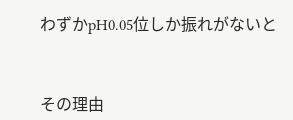わずかpH0.05位しか振れがないと



その理由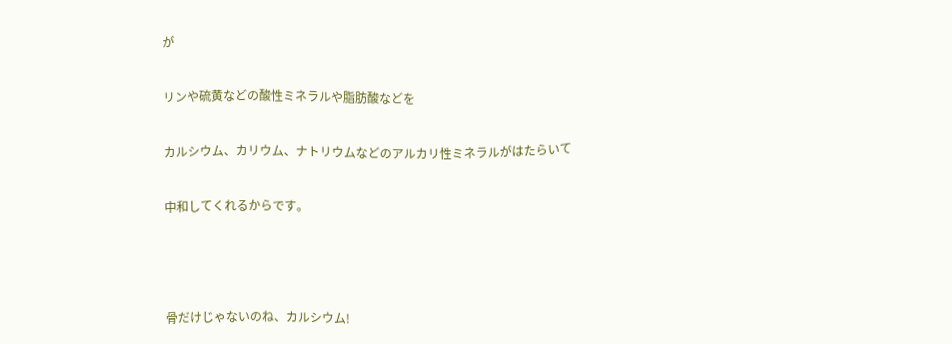が


リンや硫黄などの酸性ミネラルや脂肪酸などを


カルシウム、カリウム、ナトリウムなどのアルカリ性ミネラルがはたらいて


中和してくれるからです。





骨だけじゃないのね、カルシウム!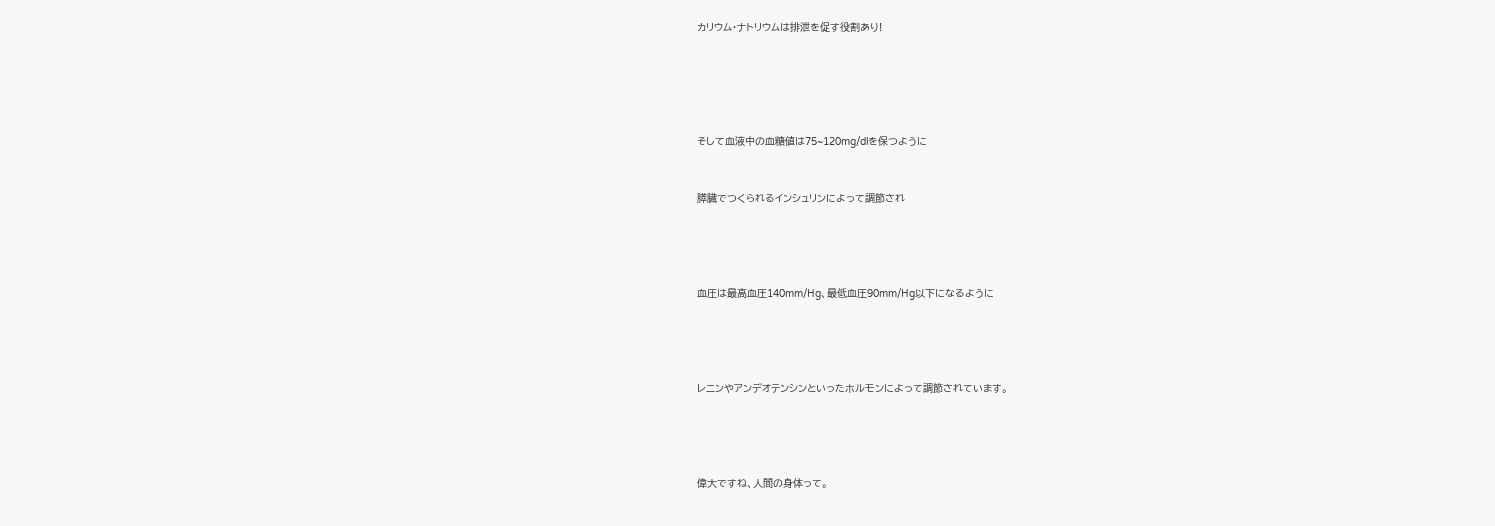カリウム・ナトリウムは排泄を促す役割あり!





そして血液中の血糖値は75~120mg/dlを保つように


膵臓でつくられるインシュリンによって調節され




血圧は最高血圧140mm/Hg、最低血圧90mm/Hg以下になるように




レニンやアンデオテンシンといったホルモンによって調節されています。




偉大ですね、人間の身体って。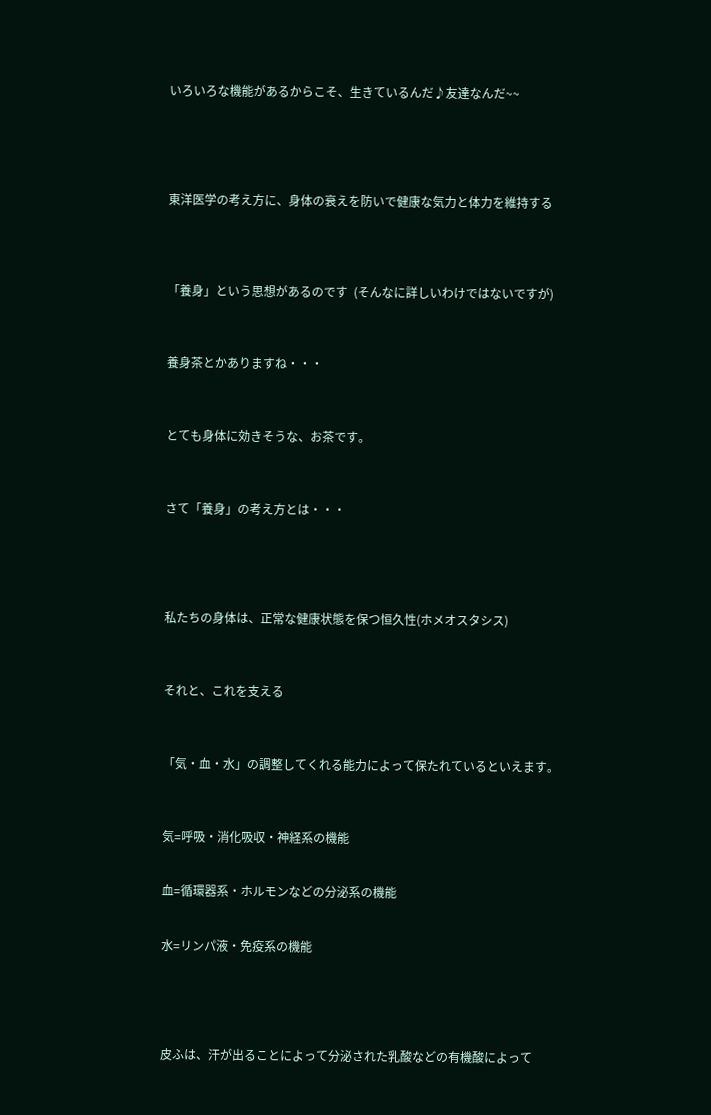いろいろな機能があるからこそ、生きているんだ♪友達なんだ~~





東洋医学の考え方に、身体の衰えを防いで健康な気力と体力を維持する




「養身」という思想があるのです  (そんなに詳しいわけではないですが)



養身茶とかありますね・・・



とても身体に効きそうな、お茶です。



さて「養身」の考え方とは・・・





私たちの身体は、正常な健康状態を保つ恒久性(ホメオスタシス)



それと、これを支える



「気・血・水」の調整してくれる能力によって保たれているといえます。



気=呼吸・消化吸収・神経系の機能


血=循環器系・ホルモンなどの分泌系の機能


水=リンパ液・免疫系の機能





皮ふは、汗が出ることによって分泌された乳酸などの有機酸によって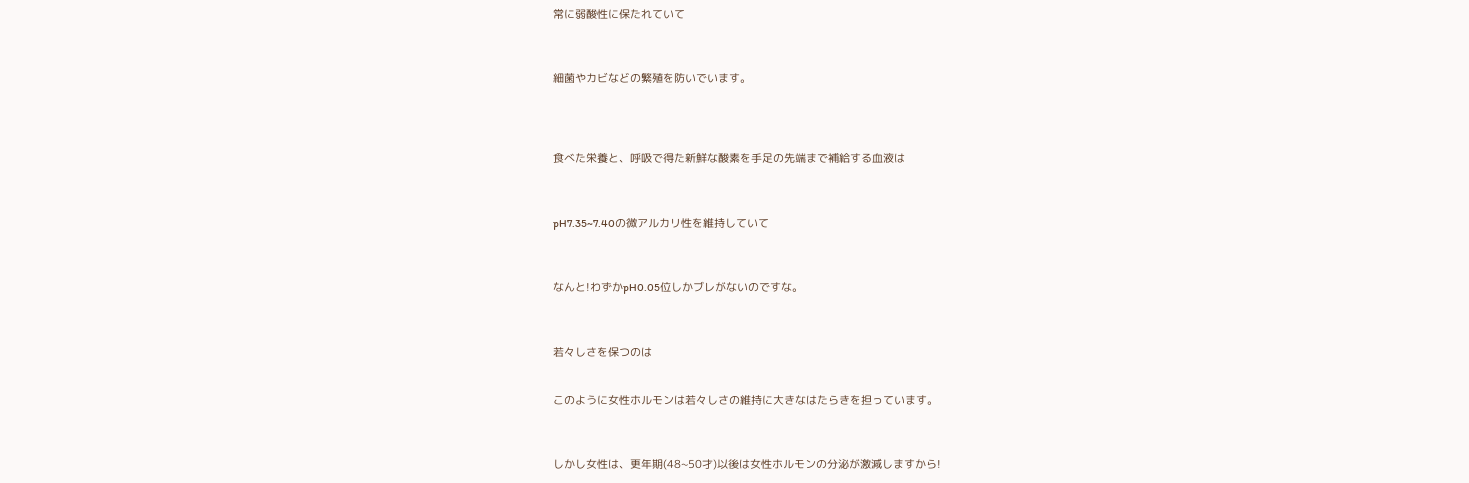常に弱酸性に保たれていて



細菌やカビなどの繁殖を防いでいます。




食べた栄養と、呼吸で得た新鮮な酸素を手足の先端まで補給する血液は



pH7.35~7.40の微アルカリ性を維持していて



なんと!わずかpH0.05位しかブレがないのですな。



若々しさを保つのは


このように女性ホルモンは若々しさの維持に大きなはたらきを担っています。



しかし女性は、更年期(48~50才)以後は女性ホルモンの分泌が激減しますから!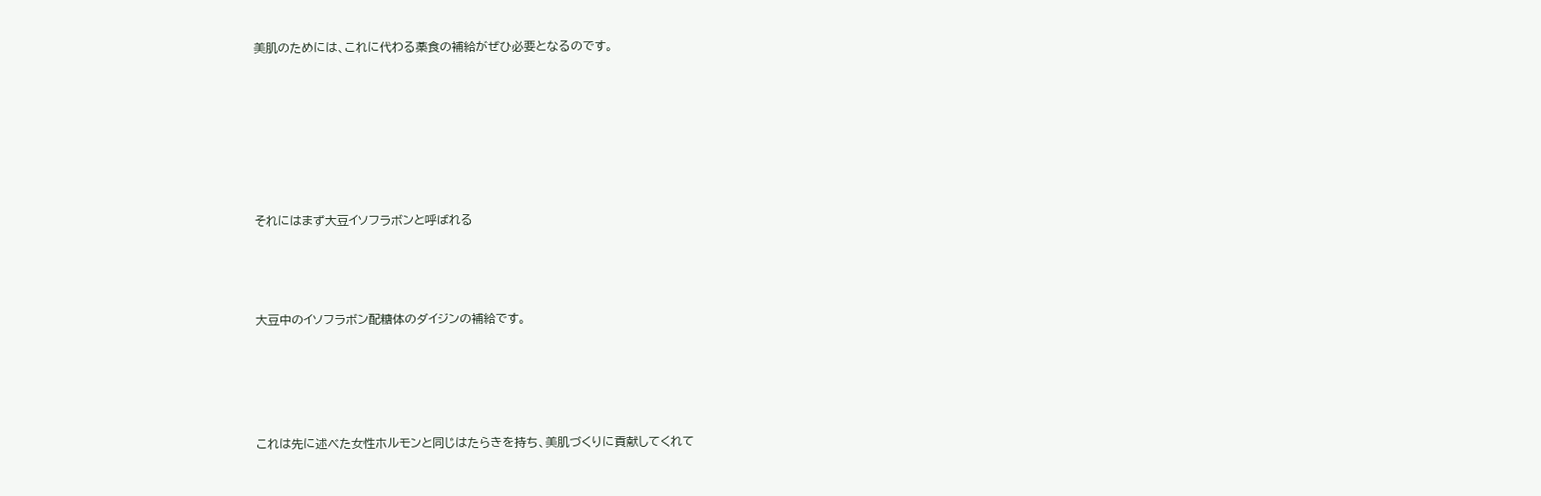美肌のためには、これに代わる薬食の補給がぜひ必要となるのです。






それにはまず大豆イソフラボンと呼ばれる



大豆中のイソフラボン配糖体のダイジンの補給です。




これは先に述べた女性ホルモンと同じはたらきを持ち、美肌づくりに貢献してくれて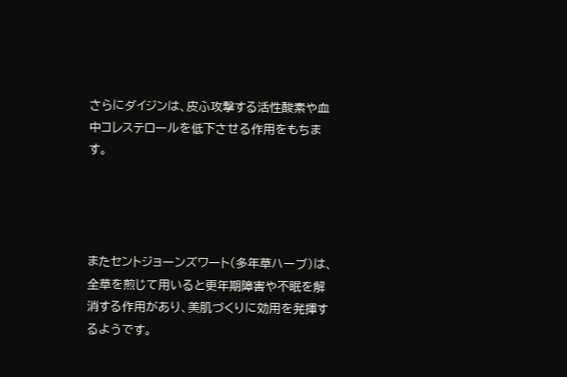さらにダイジンは、皮ふ攻撃する活性酸素や血中コレステロールを低下させる作用をもちます。




またセントジョーンズワート(多年草ハーブ)は、全草を煎じて用いると更年期障害や不眠を解消する作用があり、美肌づくりに効用を発揮するようです。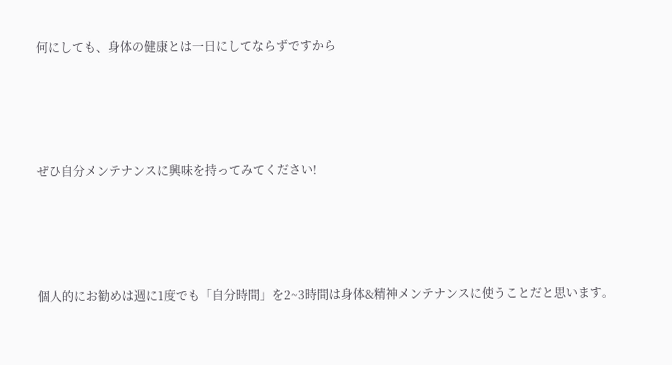何にしても、身体の健康とは一日にしてならずですから





ぜひ自分メンテナンスに興味を持ってみてください!





個人的にお勧めは週に1度でも「自分時間」を2~3時間は身体&精神メンテナンスに使うことだと思います。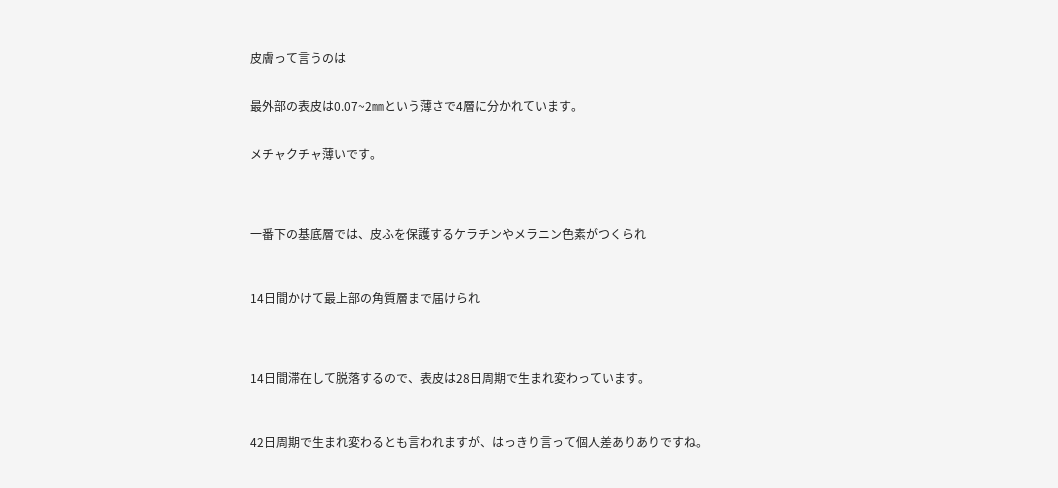皮膚って言うのは


最外部の表皮は0.07~2㎜という薄さで4層に分かれています。


メチャクチャ薄いです。




一番下の基底層では、皮ふを保護するケラチンやメラニン色素がつくられ



14日間かけて最上部の角質層まで届けられ




14日間滞在して脱落するので、表皮は28日周期で生まれ変わっています。



42日周期で生まれ変わるとも言われますが、はっきり言って個人差ありありですね。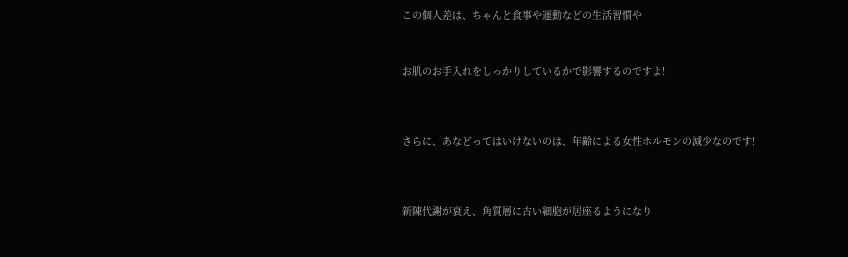この個人差は、ちゃんと食事や運動などの生活習慣や



お肌のお手入れをしっかりしているかで影響するのですよ!




さらに、あなどってはいけないのは、年齢による女性ホルモンの減少なのです!




新陳代謝が衰え、角質層に古い細胞が居座るようになり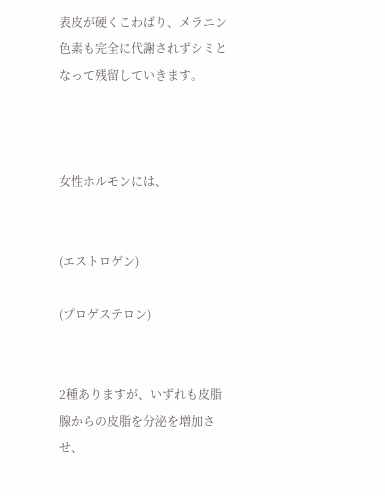表皮が硬くこわばり、メラニン色素も完全に代謝されずシミとなって残留していきます。



女性ホルモンには、


(エストロゲン)

(プロゲステロン)


2種ありますが、いずれも皮脂腺からの皮脂を分泌を増加させ、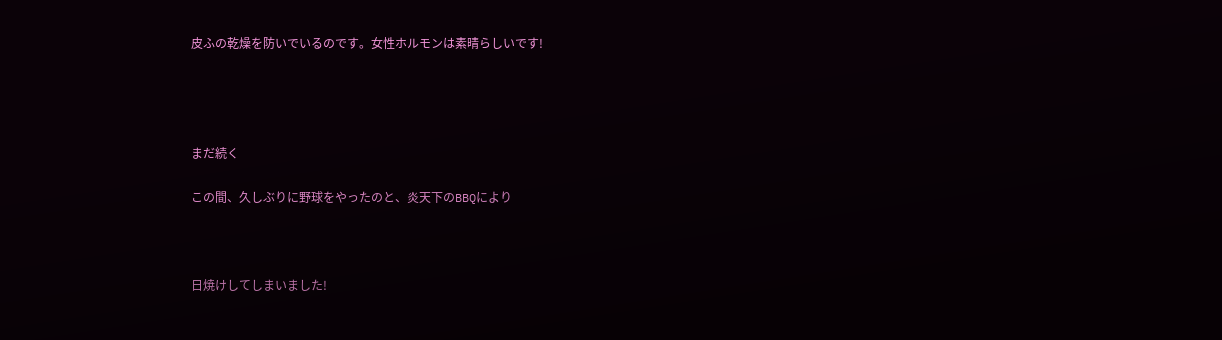皮ふの乾燥を防いでいるのです。女性ホルモンは素晴らしいです!




まだ続く

この間、久しぶりに野球をやったのと、炎天下のBBQにより



日焼けしてしまいました!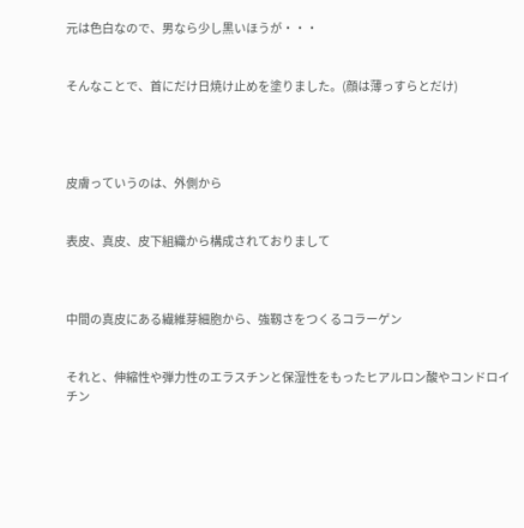元は色白なので、男なら少し黒いほうが・・・


そんなことで、首にだけ日焼け止めを塗りました。(顔は薄っすらとだけ)




皮膚っていうのは、外側から


表皮、真皮、皮下組織から構成されておりまして



中間の真皮にある繊維芽細胞から、強靱さをつくるコラーゲン


それと、伸縮性や弾力性のエラスチンと保湿性をもったヒアルロン酸やコンドロイチン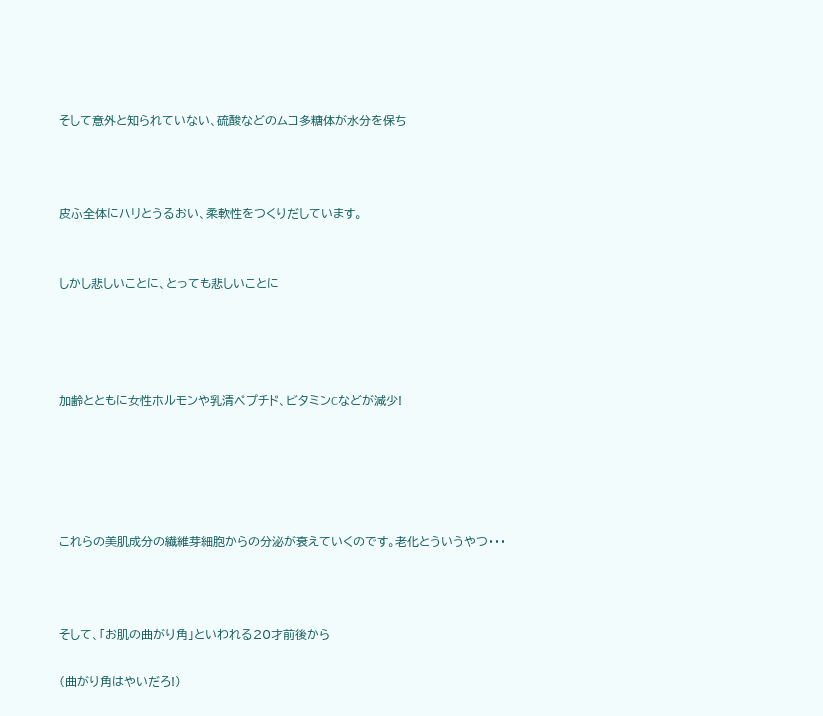そして意外と知られていない、硫酸などのムコ多糖体が水分を保ち



皮ふ全体にハリとうるおい、柔軟性をつくりだしています。


しかし悲しいことに、とっても悲しいことに




加齢とともに女性ホルモンや乳清ペプチド、ビタミンCなどが減少!





これらの美肌成分の繊維芽細胞からの分泌が衰えていくのです。老化とういうやつ・・・



そして、「お肌の曲がり角」といわれる20才前後から

(曲がり角はやいだろ!)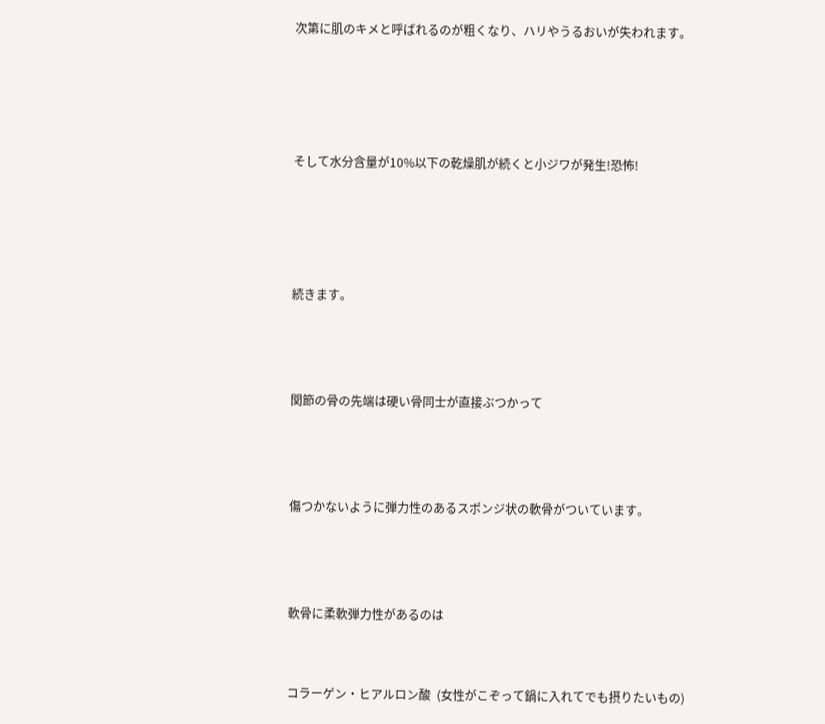次第に肌のキメと呼ばれるのが粗くなり、ハリやうるおいが失われます。




そして水分含量が10%以下の乾燥肌が続くと小ジワが発生!恐怖!




続きます。



関節の骨の先端は硬い骨同士が直接ぶつかって



傷つかないように弾力性のあるスポンジ状の軟骨がついています。



軟骨に柔軟弾力性があるのは


コラーゲン・ヒアルロン酸  (女性がこぞって鍋に入れてでも摂りたいもの)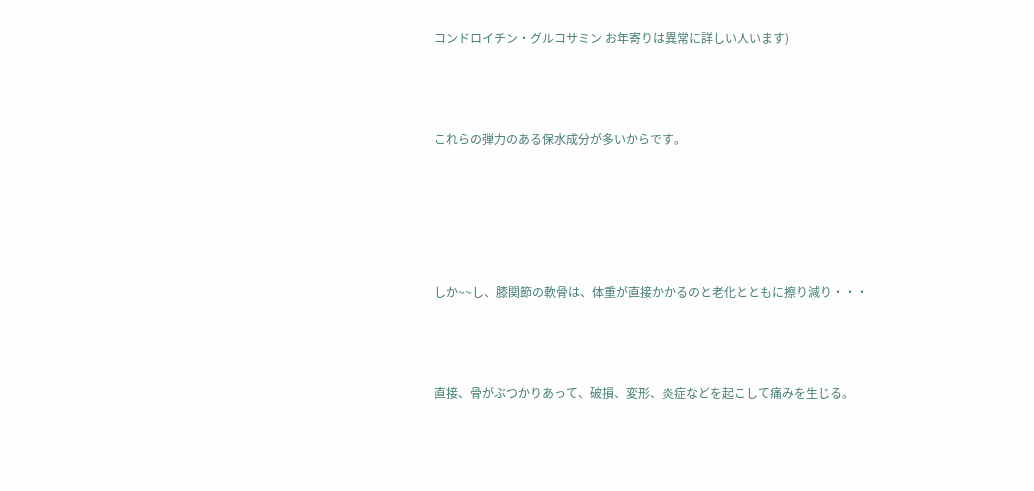コンドロイチン・グルコサミン お年寄りは異常に詳しい人います)



これらの弾力のある保水成分が多いからです。





しか~~し、膝関節の軟骨は、体重が直接かかるのと老化とともに擦り減り・・・



直接、骨がぶつかりあって、破損、変形、炎症などを起こして痛みを生じる。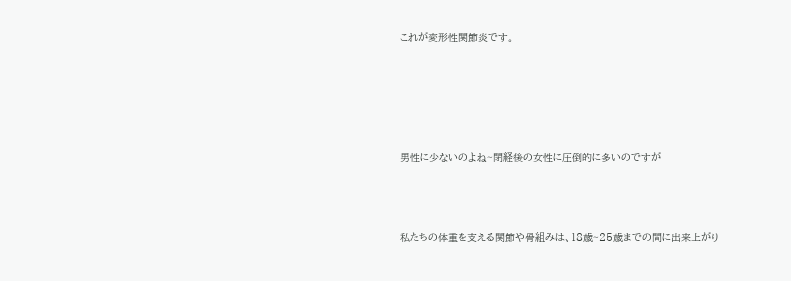これが変形性関節炎です。





男性に少ないのよね~閉経後の女性に圧倒的に多いのですが



私たちの体重を支える関節や骨組みは、18歳~25歳までの間に出来上がり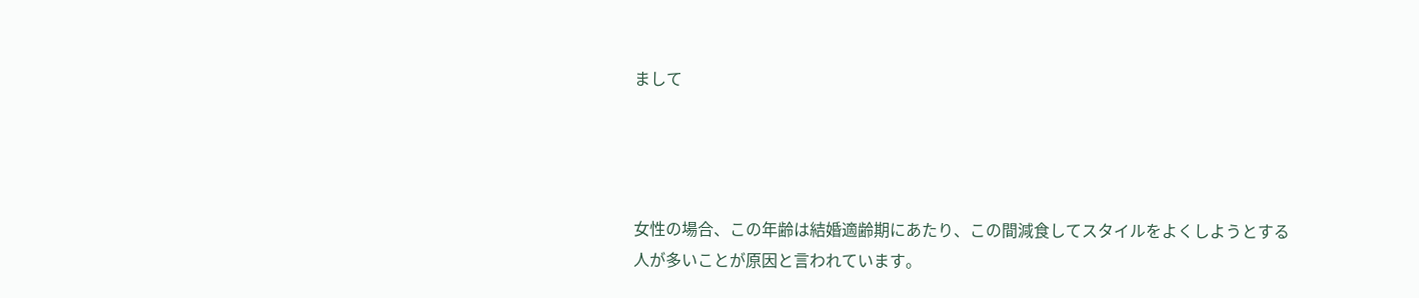まして




女性の場合、この年齢は結婚適齢期にあたり、この間減食してスタイルをよくしようとする人が多いことが原因と言われています。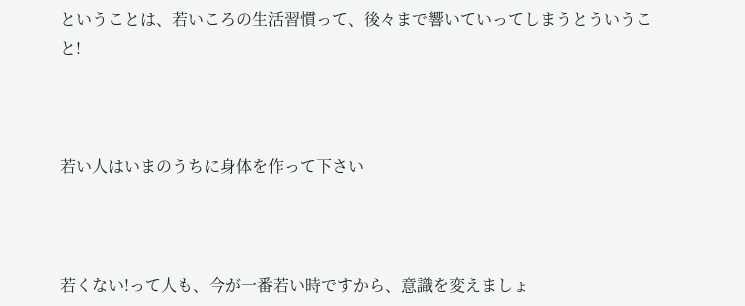ということは、若いころの生活習慣って、後々まで響いていってしまうとういうこと!



若い人はいまのうちに身体を作って下さい



若くない!って人も、今が一番若い時ですから、意識を変えましょ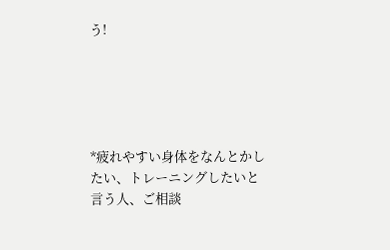う!





*疲れやすい身体をなんとかしたい、トレーニングしたいと言う人、ご相談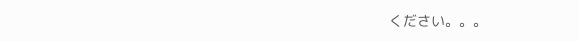ください。。。